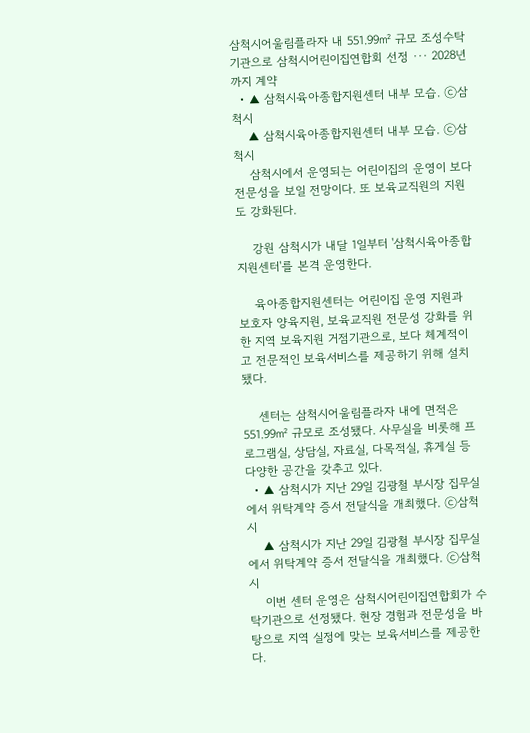삼척시어울림플라자 내 551.99㎡ 규모 조성수탁기관으로 삼척시어린이집연합회 선정 ··· 2028년까지 계약
  • ▲ 삼척시육아종합지원센터 내부 모습. ⓒ삼척시
    ▲ 삼척시육아종합지원센터 내부 모습. ⓒ삼척시
    삼척시에서 운영되는 어린이집의 운영이 보다 전문성을 보일 전망이다. 또 보육교직원의 지원도 강화된다.

    강원 삼척시가 내달 1일부터 '삼척시육아종합지원센터'를 본격 운영한다.

    육아종합지원센터는 어린이집 운영 지원과 보호자 양육지원, 보육교직원 전문성 강화를 위한 지역 보육지원 거점기관으로, 보다 체계적이고 전문적인 보육서비스를 제공하기 위해 설치됐다.

    센터는 삼척시어울림플라자 내에 면적은 551.99㎡ 규모로 조성됐다. 사무실을 비롯해 프로그램실, 상담실, 자료실, 다목적실, 휴게실 등 다양한 공간을 갖추고 있다.
  • ▲ 삼척시가 지난 29일 김광철 부시장 집무실에서 위탁계약 증서 전달식을 개최했다. ⓒ삼척시
    ▲ 삼척시가 지난 29일 김광철 부시장 집무실에서 위탁계약 증서 전달식을 개최했다. ⓒ삼척시
    이번 센터 운영은 삼척시어린이집연합회가 수탁기관으로 선정됐다. 현장 경험과 전문성을 바탕으로 지역 실정에 맞는 보육서비스를 제공한다.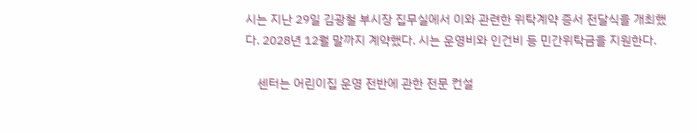시는 지난 29일 김광철 부시장 집무실에서 이와 관련한 위탁계약 증서 전달식을 개최했다. 2028년 12월 말까지 계약했다. 시는 운영비와 인건비 등 민간위탁금을 지원한다.

    센터는 어린이집 운영 전반에 관한 전문 컨설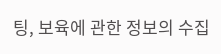팅, 보육에 관한 정보의 수집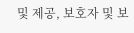및 제공, 보호자 및 보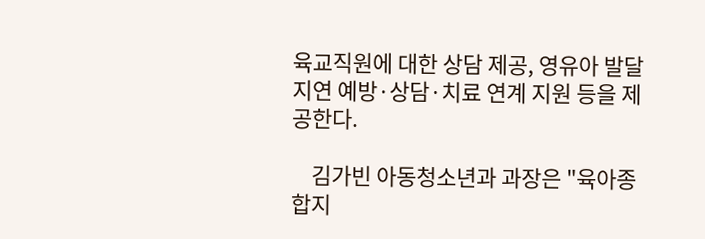육교직원에 대한 상담 제공, 영유아 발달 지연 예방·상담·치료 연계 지원 등을 제공한다.

    김가빈 아동청소년과 과장은 "육아종합지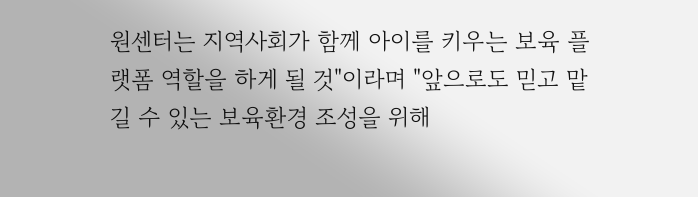원센터는 지역사회가 함께 아이를 키우는 보육 플랫폼 역할을 하게 될 것"이라며 "앞으로도 믿고 맡길 수 있는 보육환경 조성을 위해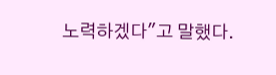노력하겠다"고 말했다.